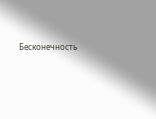Бесконечность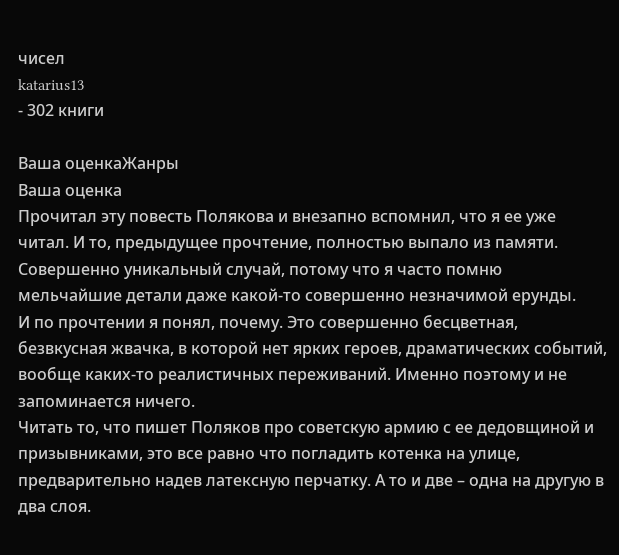чисел
katarius13
- 302 книги

Ваша оценкаЖанры
Ваша оценка
Прочитал эту повесть Полякова и внезапно вспомнил, что я ее уже читал. И то, предыдущее прочтение, полностью выпало из памяти. Совершенно уникальный случай, потому что я часто помню мельчайшие детали даже какой-то совершенно незначимой ерунды.
И по прочтении я понял, почему. Это совершенно бесцветная, безвкусная жвачка, в которой нет ярких героев, драматических событий, вообще каких-то реалистичных переживаний. Именно поэтому и не запоминается ничего.
Читать то, что пишет Поляков про советскую армию с ее дедовщиной и призывниками, это все равно что погладить котенка на улице, предварительно надев латексную перчатку. А то и две – одна на другую в два слоя.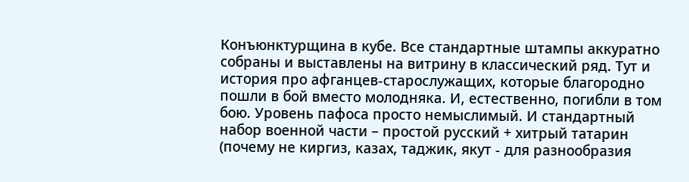Конъюнктурщина в кубе. Все стандартные штампы аккуратно собраны и выставлены на витрину в классический ряд. Тут и история про афганцев-старослужащих, которые благородно пошли в бой вместо молодняка. И, естественно, погибли в том бою. Уровень пафоса просто немыслимый. И стандартный набор военной части – простой русский + хитрый татарин (почему не киргиз, казах, таджик, якут - для разнообразия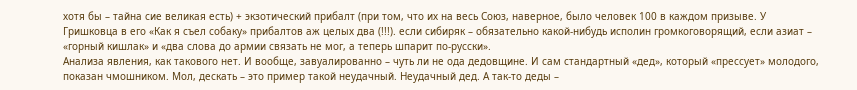хотя бы – тайна сие великая есть) + экзотический прибалт (при том, что их на весь Союз, наверное, было человек 100 в каждом призыве. У Гришковца в его «Как я съел собаку» прибалтов аж целых два (!!!). если сибиряк – обязательно какой-нибудь исполин громкоговорящий, если азиат – «горный кишлак» и «два слова до армии связать не мог, а теперь шпарит по-русски».
Анализа явления, как такового нет. И вообще, завуалированно – чуть ли не ода дедовщине. И сам стандартный «дед», который «прессует» молодого, показан чмошником. Мол, дескать – это пример такой неудачный. Неудачный дед. А так-то деды –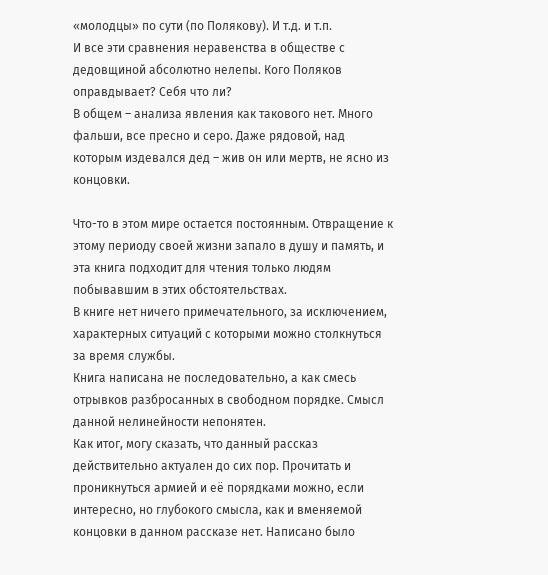«молодцы» по сути (по Полякову). И т.д. и т.п.
И все эти сравнения неравенства в обществе с дедовщиной абсолютно нелепы. Кого Поляков оправдывает? Себя что ли?
В общем – анализа явления как такового нет. Много фальши, все пресно и серо. Даже рядовой, над которым издевался дед – жив он или мертв, не ясно из концовки.

Что-то в этом мире остается постоянным. Отвращение к этому периоду своей жизни запало в душу и память, и эта книга подходит для чтения только людям побывавшим в этих обстоятельствах.
В книге нет ничего примечательного, за исключением, характерных ситуаций с которыми можно столкнуться за время службы.
Книга написана не последовательно, а как смесь отрывков разбросанных в свободном порядке. Смысл данной нелинейности непонятен.
Как итог, могу сказать, что данный рассказ действительно актуален до сих пор. Прочитать и проникнуться армией и её порядками можно, если интересно, но глубокого смысла, как и вменяемой концовки в данном рассказе нет. Написано было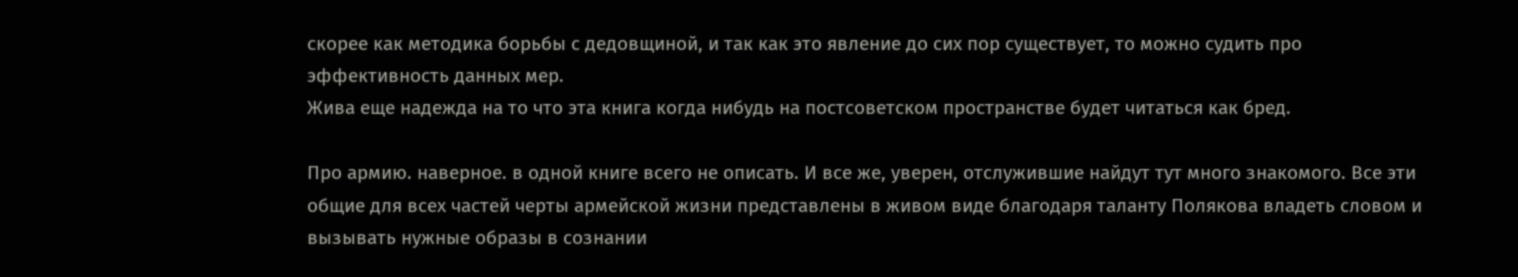скорее как методика борьбы с дедовщиной, и так как это явление до сих пор существует, то можно судить про эффективность данных мер.
Жива еще надежда на то что эта книга когда нибудь на постсоветском пространстве будет читаться как бред.

Про армию. наверное. в одной книге всего не описать. И все же, уверен, отслужившие найдут тут много знакомого. Все эти общие для всех частей черты армейской жизни представлены в живом виде благодаря таланту Полякова владеть словом и вызывать нужные образы в сознании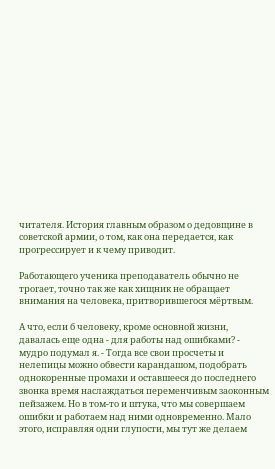читателя. История главным образом о дедовщине в советской армии, о том, как она передается, как прогрессирует и к чему приводит.

Работающего ученика преподаватель обычно не трогает, точно так же как хищник не обращает внимания на человека, притворившегося мёртвым.

А что, если б человеку, кроме основной жизни, давалась еще одна - для работы над ошибками? - мудро подумал я. - Тогда все свои просчеты и нелепицы можно обвести карандашом, подобрать однокоренные промахи и оставшееся до последнего звонка время наслаждаться переменчивым заоконным пейзажем. Но в том-то и штука, что мы совершаем ошибки и работаем над ними одновременно. Мало этого, исправляя одни глупости, мы тут же делаем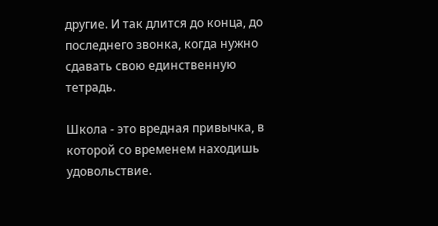другие. И так длится до конца, до последнего звонка, когда нужно сдавать свою единственную тетрадь.

Школа - это вредная привычка, в которой со временем находишь удовольствие.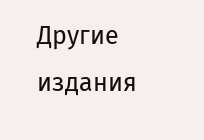Другие издания